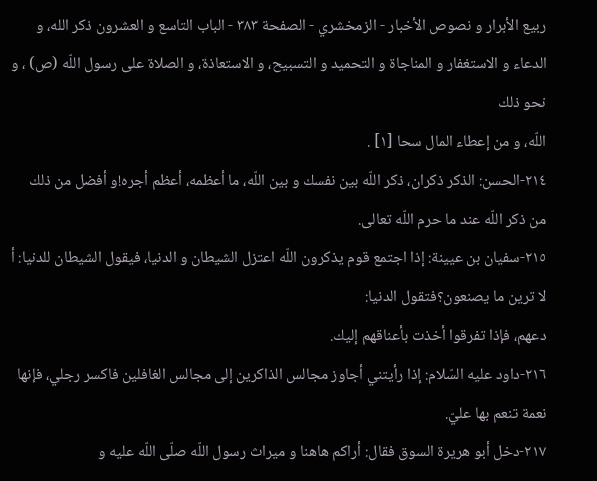ربيع الأبرار و نصوص الأخبار - الزمخشري - الصفحة ٣٨٣ - الباب التاسع و العشرون ذكر الله، و الدعاء و الاستغفار و المناجاة و التحميد و التسبيح، و الاستعاذة، و الصلاة على رسول اللّه (ص) ، و نحو ذلك
اللّه، و من إعطاء المال سحا [١] .
٢١٤-الحسن: الذكر ذكران، ذكر اللّه بين نفسك و بين اللّه، ما أعظمه، أعظم أجره!و أفضل من ذلك من ذكر اللّه عند ما حرم اللّه تعالى.
٢١٥-سفيان بن عيينة: إذا اجتمع قوم يذكرون اللّه اعتزل الشيطان و الدنيا، فيقول الشيطان للدنيا: أ لا ترين ما يصنعون؟فتقول الدنيا:
دعهم، فإذا تفرقوا أخذت بأعناقهم إليك.
٢١٦-داود عليه السّلام: إذا رأيتني أجاوز مجالس الذاكرين إلى مجالس الغافلين فاكسر رجلي، فإنها نعمة تنعم بها عليّ.
٢١٧-دخل أبو هريرة السوق فقال: أراكم هاهنا و ميراث رسول اللّه صلّى اللّه عليه و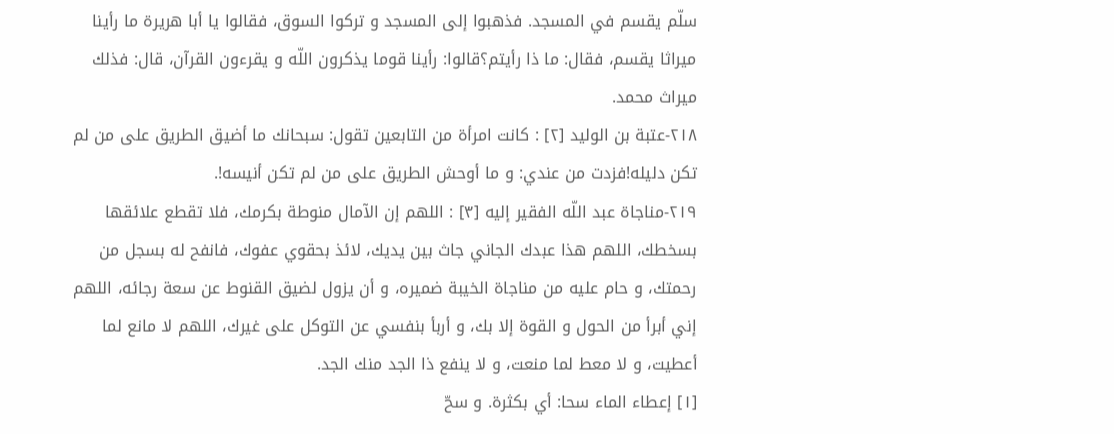سلّم يقسم في المسجد. فذهبوا إلى المسجد و تركوا السوق، فقالوا يا أبا هريرة ما رأينا ميراثا يقسم، فقال: ما ذا رأيتم؟قالوا: رأينا قوما يذكرون اللّه و يقرءون القرآن، قال: فذلك ميراث محمد.
٢١٨-عتبة بن الوليد [٢] : كانت امرأة من التابعين تقول: سبحانك ما أضيق الطريق على من لم تكن دليله!فزدت من عندي: و ما أوحش الطريق على من لم تكن أنيسه!.
٢١٩-مناجاة عبد اللّه الفقير إليه [٣] : اللهم إن الآمال منوطة بكرمك، فلا تقطع علائقها بسخطك، اللهم هذا عبدك الجاني جاث بين يديك، لائذ بحقوي عفوك، فانفح له بسجل من رحمتك، و حام عليه من مناجاة الخيبة ضميره، و أن يزول لضيق القنوط عن سعة رجائه، اللهم إني أبرأ من الحول و القوة إلا بك، و أربأ بنفسي عن التوكل على غيرك، اللهم لا مانع لما أعطيت، و لا معط لما منعت، و لا ينفع ذا الجد منك الجد.
[١] إعطاء الماء سحا: أي بكثرة. و سحّ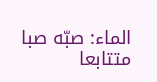الماء: صبّه صبا متتابعا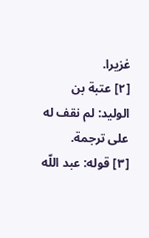غزيرا.
[٢] عتبة بن الوليد: لم نقف له على ترجمة.
[٣] قوله: عبد اللّه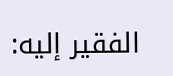الفقير إليه: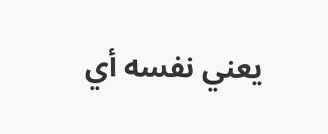يعني نفسه أي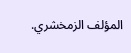المؤلف الزمخشري.